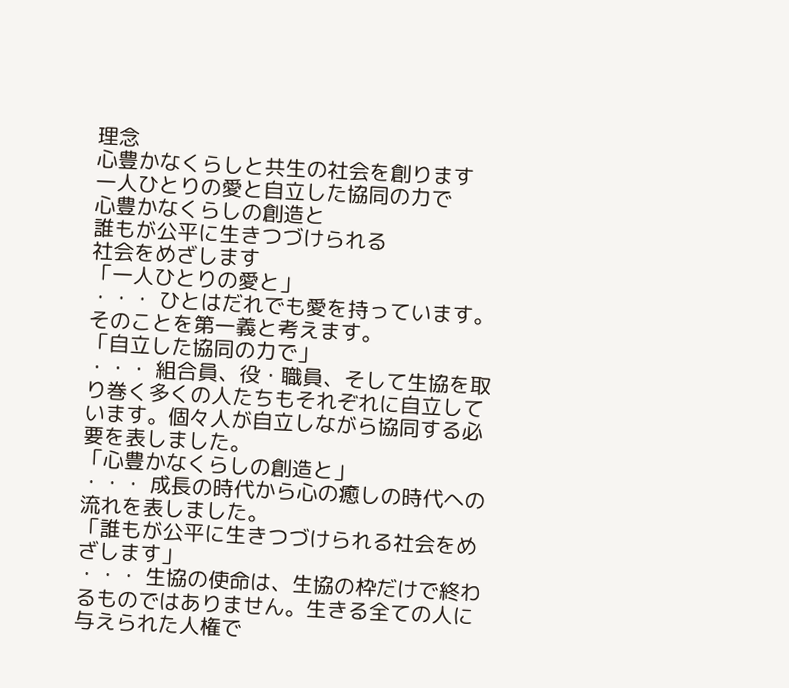理念
心豊かなくらしと共生の社会を創ります
一人ひとりの愛と自立した協同の力で
心豊かなくらしの創造と
誰もが公平に生きつづけられる
社会をめざします
「一人ひとりの愛と」
・・・ ひとはだれでも愛を持っています。そのことを第一義と考えます。
「自立した協同の力で」
・・・ 組合員、役・職員、そして生協を取り巻く多くの人たちもそれぞれに自立しています。個々人が自立しながら協同する必要を表しました。
「心豊かなくらしの創造と」
・・・ 成長の時代から心の癒しの時代への流れを表しました。
「誰もが公平に生きつづけられる社会をめざします」
・・・ 生協の使命は、生協の枠だけで終わるものではありません。生きる全ての人に与えられた人権で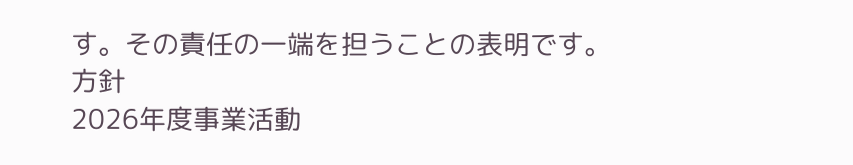す。その責任の一端を担うことの表明です。
方針
2026年度事業活動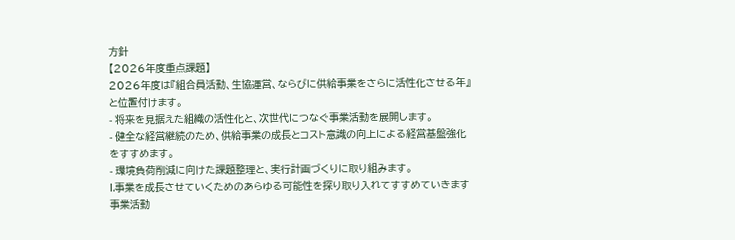方針
【2026年度重点課題】
2026年度は『組合員活動、生協運営、ならびに供給事業をさらに活性化させる年』と位置付けます。
- 将来を見据えた組織の活性化と、次世代につなぐ事業活動を展開します。
- 健全な経営継続のため、供給事業の成長とコスト意識の向上による経営基盤強化をすすめます。
- 環境負荷削減に向けた課題整理と、実行計画づくりに取り組みます。
I.事業を成長させていくためのあらゆる可能性を探り取り入れてすすめていきます
事業活動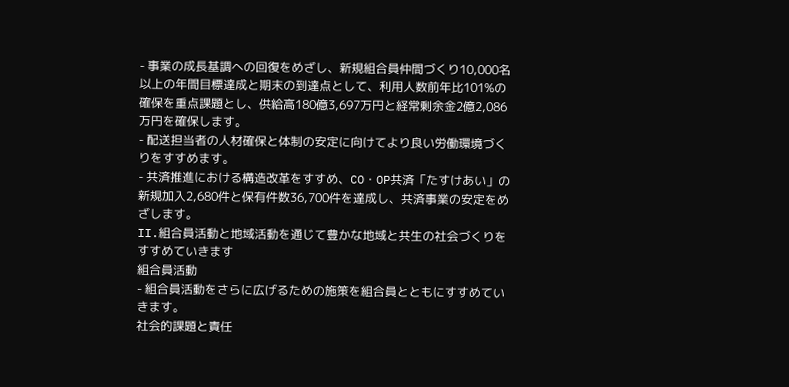- 事業の成長基調への回復をめざし、新規組合員仲間づくり10,000名以上の年間目標達成と期末の到達点として、利用人数前年比101%の確保を重点課題とし、供給高180億3,697万円と経常剰余金2億2,086万円を確保します。
- 配送担当者の人材確保と体制の安定に向けてより良い労働環境づくりをすすめます。
- 共済推進における構造改革をすすめ、CO・OP共済「たすけあい」の新規加入2,680件と保有件数36,700件を達成し、共済事業の安定をめざします。
II.組合員活動と地域活動を通じて豊かな地域と共生の社会づくりをすすめていきます
組合員活動
- 組合員活動をさらに広げるための施策を組合員とともにすすめていきます。
社会的課題と責任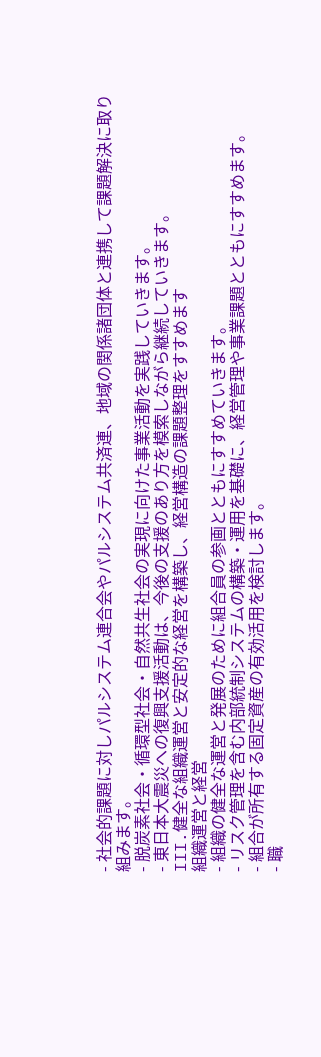- 社会的課題に対しパルシステム連合会やパルシステム共済連、地域の関係諸団体と連携して課題解決に取り組みます。
- 脱炭素社会・循環型社会・自然共生社会の実現に向けた事業活動を実践していきます。
- 東日本大震災への復興支援活動は、今後の支援のあり方を模索しながら継続していきます。
III.健全な組織運営と安定的な経営を構築し、経営構造の課題整理をすすめます
組織運営と経営
- 組織の健全な運営と発展のために組合員の参画とともにすすめていきます。
- リスク管理を含む内部統制システムの構築・運用を基礎に、経営管理や事業課題とともにすすめます。
- 組合が所有する固定資産の有効活用を検討します。
- 職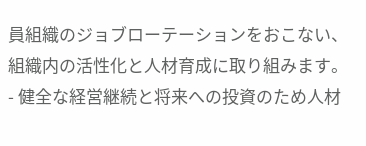員組織のジョブローテーションをおこない、組織内の活性化と人材育成に取り組みます。
- 健全な経営継続と将来への投資のため人材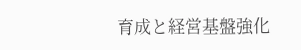育成と経営基盤強化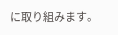に取り組みます。